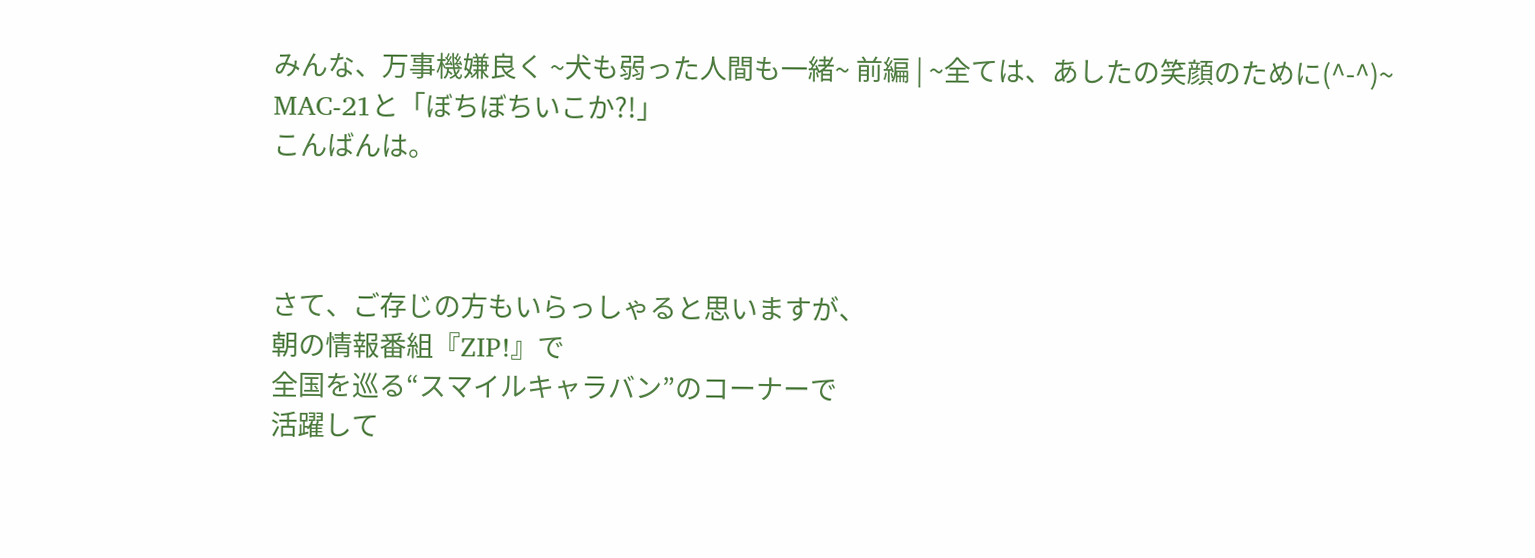みんな、万事機嫌良く ~犬も弱った人間も一緒~ 前編 | ~全ては、あしたの笑顔のために(^-^)~        MAC-21と「ぼちぼちいこか?!」
こんばんは。



さて、ご存じの方もいらっしゃると思いますが、
朝の情報番組『ZIP!』で
全国を巡る“スマイルキャラバン”のコーナーで
活躍して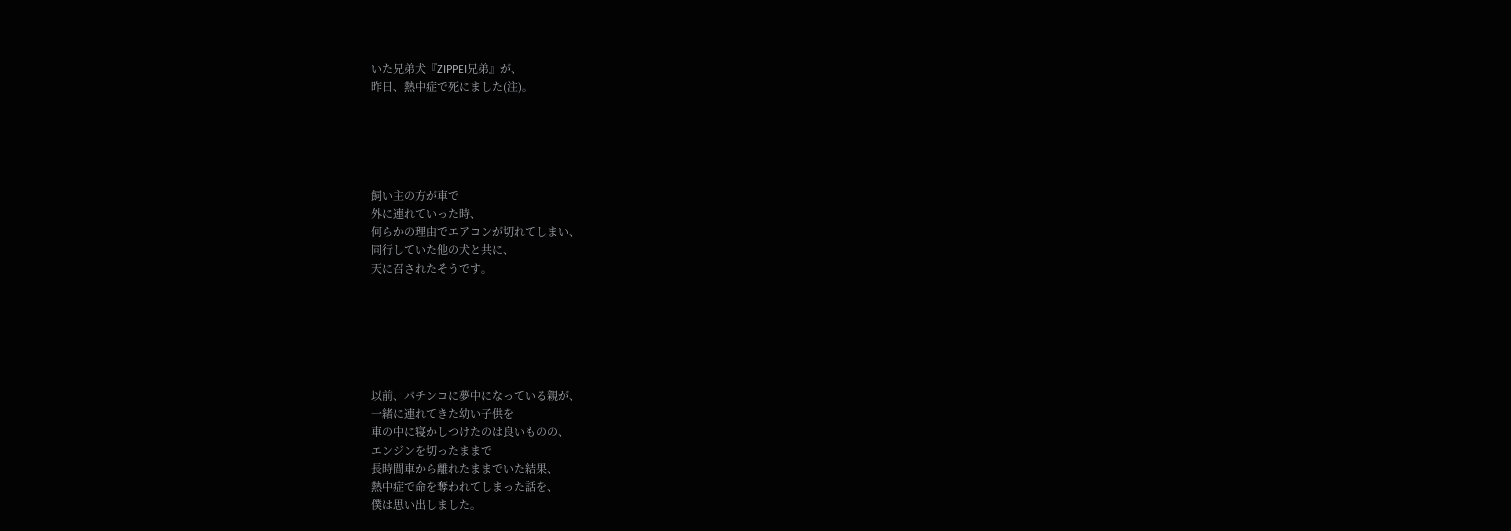いた兄弟犬『ZIPPEI兄弟』が、
昨日、熱中症で死にました(注)。





飼い主の方が車で
外に連れていった時、
何らかの理由でエアコンが切れてしまい、
同行していた他の犬と共に、
天に召されたそうです。






以前、パチンコに夢中になっている親が、
一緒に連れてきた幼い子供を
車の中に寝かしつけたのは良いものの、
エンジンを切ったままで
長時間車から離れたままでいた結果、
熱中症で命を奪われてしまった話を、
僕は思い出しました。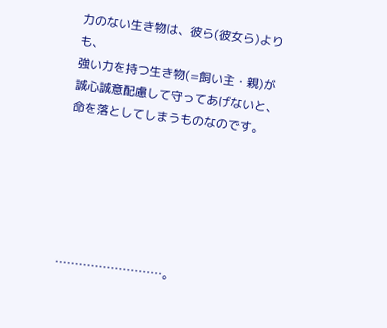力のない生き物は、彼ら(彼女ら)よりも、
強い力を持つ生き物(=飼い主・親)が
誠心誠意配慮して守ってあげないと、
命を落としてしまうものなのです。






………………………。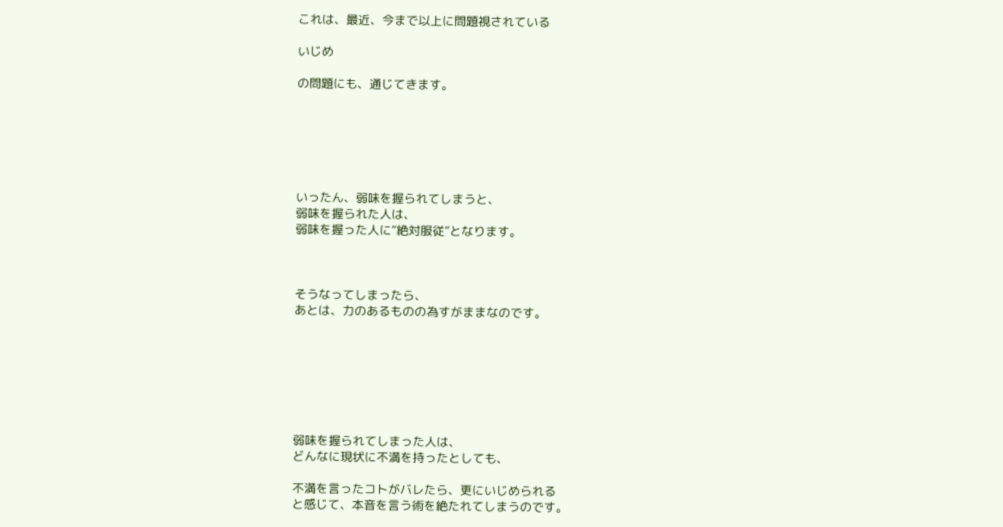これは、最近、今まで以上に問題視されている

いじめ

の問題にも、通じてきます。






いったん、弱味を握られてしまうと、
弱味を握られた人は、
弱味を握った人に“絶対服従”となります。



そうなってしまったら、
あとは、力のあるものの為すがままなのです。







弱味を握られてしまった人は、
どんなに現状に不満を持ったとしても、

不満を言ったコトがバレたら、更にいじめられる
と感じて、本音を言う術を絶たれてしまうのです。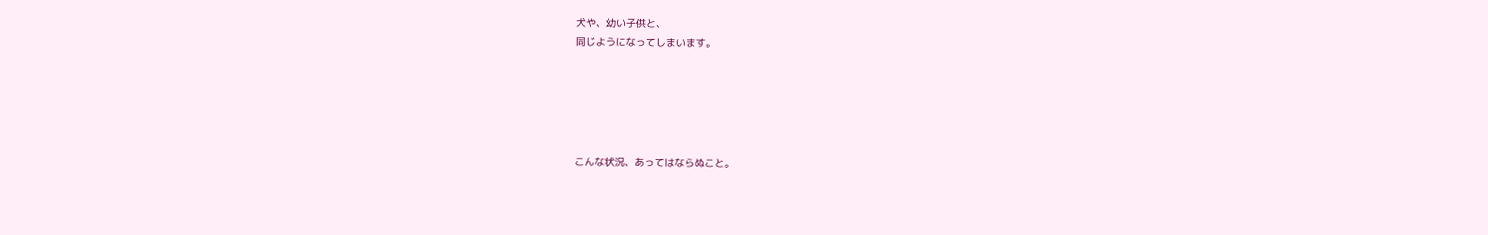犬や、幼い子供と、
同じようになってしまいます。





こんな状況、あってはならぬこと。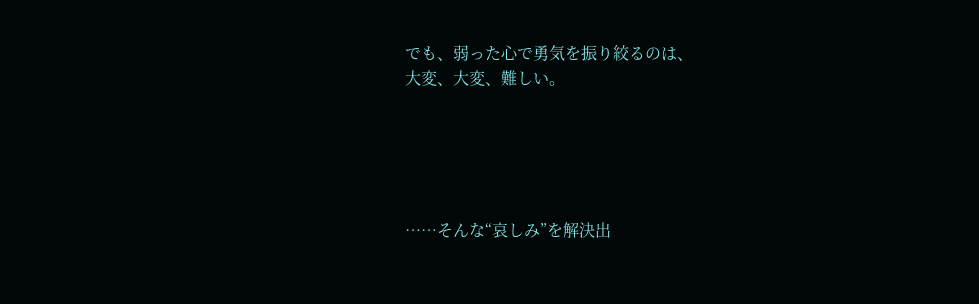でも、弱った心で勇気を振り絞るのは、
大変、大変、難しい。





……そんな“哀しみ”を解決出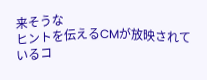来そうな
ヒントを伝えるCMが放映されているコ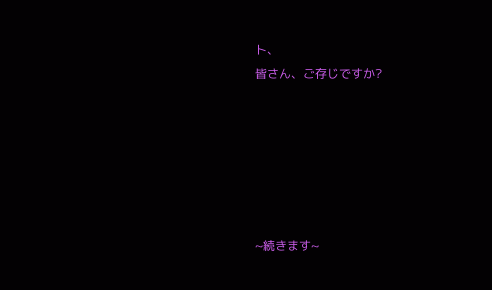ト、
皆さん、ご存じですか?






~続きます~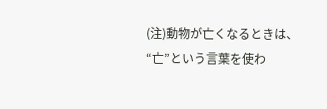(注)動物が亡くなるときは、
“亡”という言葉を使わ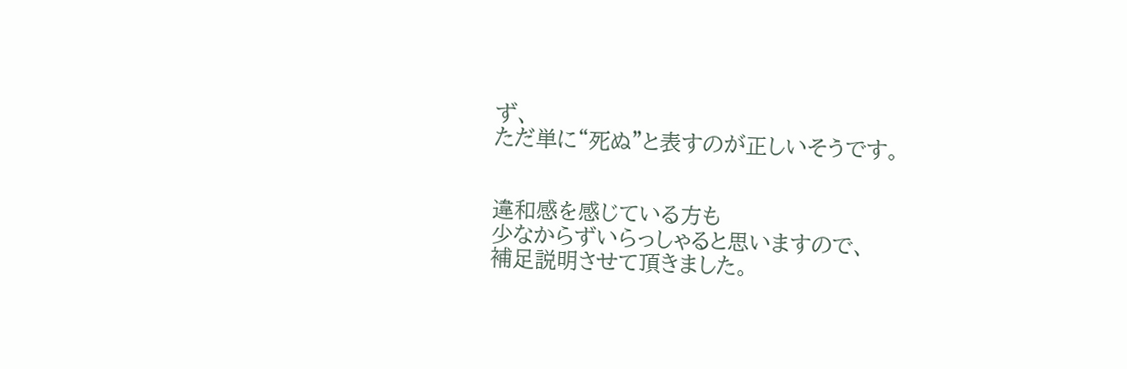ず、
ただ単に“死ぬ”と表すのが正しいそうです。


違和感を感じている方も
少なからずいらっしゃると思いますので、
補足説明させて頂きました。